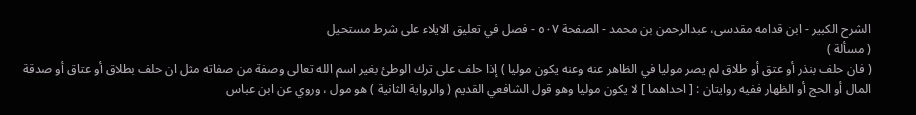الشرح الکبير - ابن قدامه مقدسی، عبدالرحمن بن محمد - الصفحة ٥٠٧ - فصل في تعليق الايلاء على شرط مستحيل
( مسألة )
( فان حلف بنذر أو عتق أو طلاق لم يصر موليا في الظاهر عنه وعنه يكون موليا ) إذا حلف على ترك الوطئ بغير اسم الله تعالى وصفة من صفاته مثل ان حلف بطلاق أو عتاق أو صدقة المال أو الحج أو الظهار ففيه روايتان : [ احداهما ] لا يكون موليا وهو قول الشافعي القديم ( والرواية الثانية ) هو مول ، وروي عن ابن عباس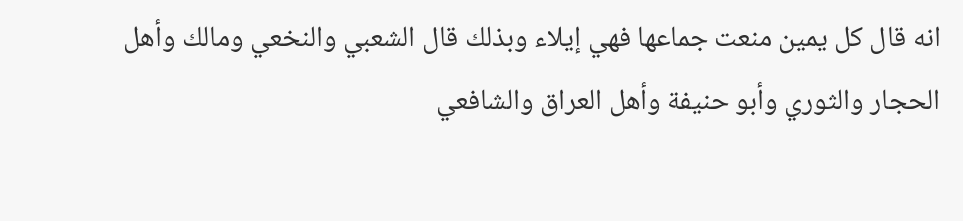انه قال كل يمين منعت جماعها فهي إيلاء وبذلك قال الشعبي والنخعي ومالك وأهل الحجار والثوري وأبو حنيفة وأهل العراق والشافعي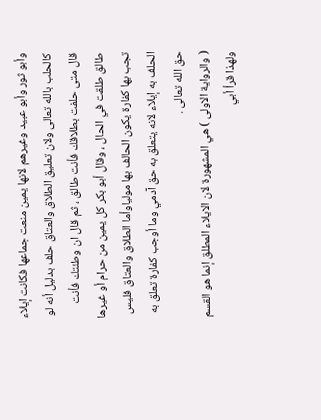وأبو ثور وأبو عبيد وغيرهم لانها يمين منعت جماعها فكانت إيلاء كالحلب بالله تعالى ولان تعليق الطلاق والعتاق حلف بدليل أنه لو قال متى حلفت بطلاقك فأنت طالق ، ثم قال ان وطئتك فأنت طالق طلقت في الحال ، وقال أبو بكر كل يمين من حرام أو غيرها تجب بها كفارة يكون الحالف بها مولياوأما الطلاق والعتاق فليس الحلف به إيلاء لانه يتعلق به حق آدمي وما أوجب كفارة تعلق به حق الله تعالى .
( والرواية الاولى ) هي المشهورة لان الايلاء المطلق إنما هو القسم ولهذا قرأ أبي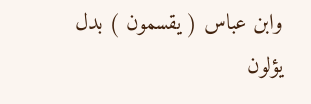وابن عباس ( يقسمون ) بدل يؤلون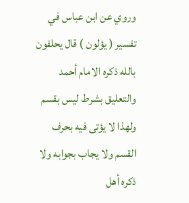وروي عن ابن عباس في تفسير ( يؤلون ) قال يحلفون بالله ذكره الامام أحمد والتعليق بشرط ليس بقسم ولهذا لا يؤتى فيه بحرف القسم ولا يجاب بجوابه ولا ذكره أهل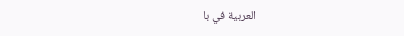العربية في با